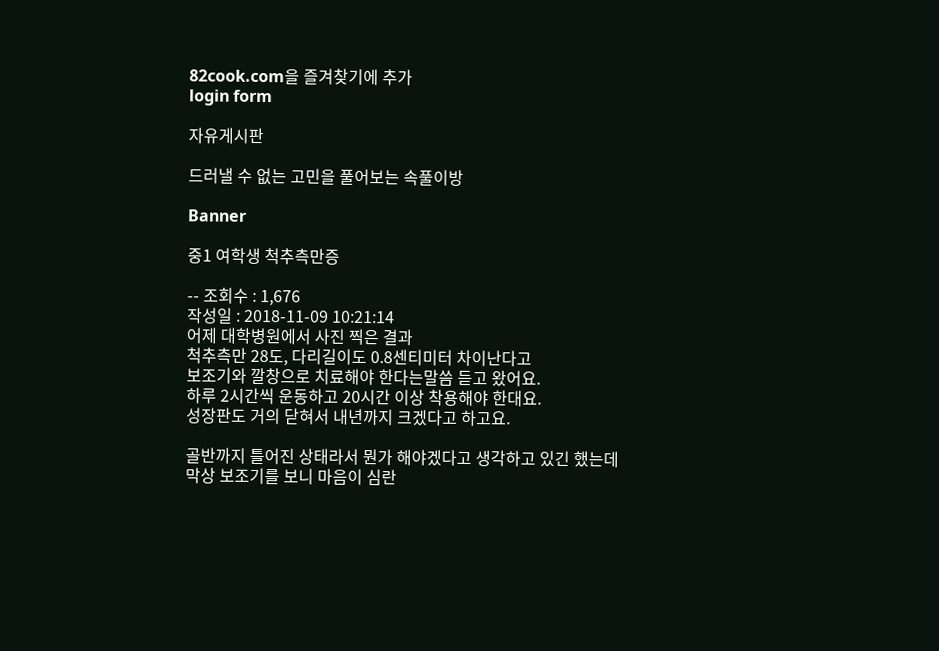82cook.com을 즐겨찾기에 추가
login form

자유게시판

드러낼 수 없는 고민을 풀어보는 속풀이방

Banner

중1 여학생 척추측만증

-- 조회수 : 1,676
작성일 : 2018-11-09 10:21:14
어제 대학병원에서 사진 찍은 결과
척추측만 28도, 다리길이도 0.8센티미터 차이난다고
보조기와 깔창으로 치료해야 한다는말씀 듣고 왔어요.
하루 2시간씩 운동하고 20시간 이상 착용해야 한대요.
성장판도 거의 닫혀서 내년까지 크겠다고 하고요.

골반까지 틀어진 상태라서 뭔가 해야겠다고 생각하고 있긴 했는데
막상 보조기를 보니 마음이 심란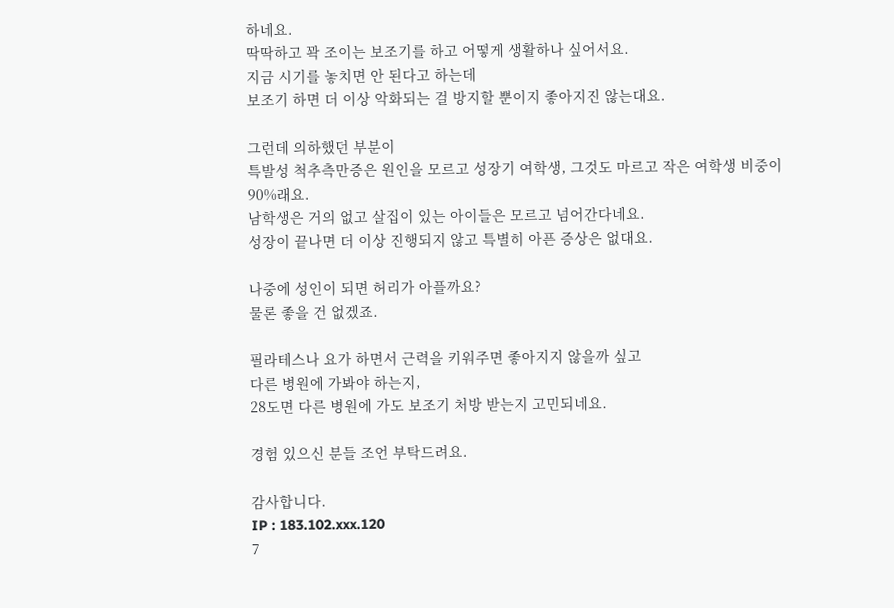하네요.
딱딱하고 꽉 조이는 보조기를 하고 어떻게 생활하나 싶어서요.
지금 시기를 놓치면 안 된다고 하는데
보조기 하면 더 이상 악화되는 걸 방지할 뿐이지 좋아지진 않는대요.

그런데 의하했던 부분이
특발성 척추측만증은 원인을 모르고 성장기 여학생, 그것도 마르고 작은 여학생 비중이 90%래요.
남학생은 거의 없고 살집이 있는 아이들은 모르고 넘어간다네요.
성장이 끝나면 더 이상 진행되지 않고 특별히 아픈 증상은 없대요.

나중에 성인이 되면 허리가 아플까요?
물론 좋을 건 없겠죠.

필라테스나 요가 하면서 근력을 키워주면 좋아지지 않을까 싶고
다른 병원에 가봐야 하는지,
28도면 다른 병원에 가도 보조기 처방 받는지 고민되네요.

경험 있으신 분들 조언 부탁드려요.

감사합니다.
IP : 183.102.xxx.120
7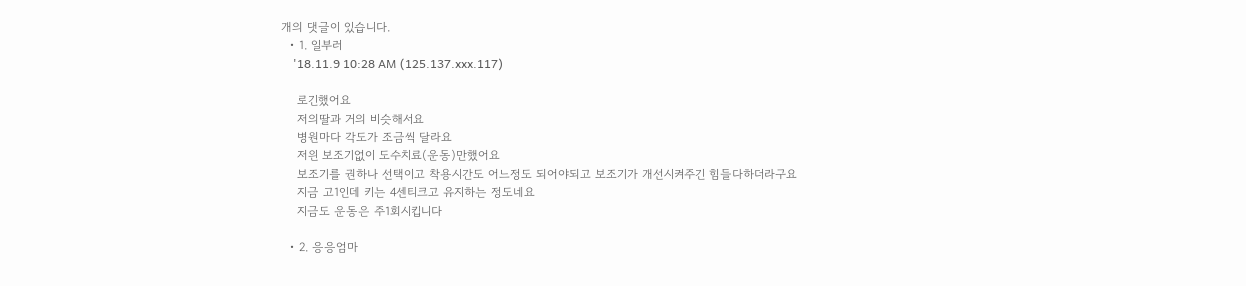개의 댓글이 있습니다.
  • 1. 일부러
    '18.11.9 10:28 AM (125.137.xxx.117)

    로긴했어요
    저의딸과 거의 비슷해서요
    병원마다 각도가 조금씩 달라요
    저읜 보조기없이 도수치료(운동)만했어요
    보조기를 권하나 선택이고 착용시간도 어느정도 되어야되고 보조기가 개선시켜주긴 힘들다하더라구요
    지금 고1인데 키는 4센티크고 유지하는 정도네요
    지금도 운동은 주1회시킵니다

  • 2. 응응엄마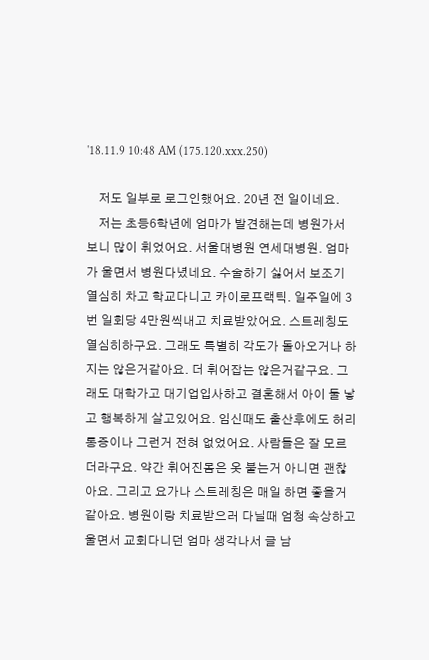'18.11.9 10:48 AM (175.120.xxx.250)

    저도 일부로 로그인했어요. 20년 전 일이네요.
    저는 초등6학년에 엄마가 발견해는데 병원가서 보니 많이 휘었어요. 서울대병원 연세대병원. 엄마가 울면서 병원다녔네요. 수술하기 싫어서 보조기 열심히 차고 학교다니고 카이로프랙틱. 일주일에 3번 일회당 4만원씩내고 치료받았어요. 스트레칭도 열심히하구요. 그래도 특별히 각도가 돌아오거나 하지는 않은거같아요. 더 휘어잡는 않은거같구요. 그래도 대학가고 대기업입사하고 결혼해서 아이 둘 낳고 행복하게 살고있어요. 임신때도 출산후에도 허리통증이나 그런거 전혀 없었어요. 사람들은 잘 모르더라구요. 약간 휘어진몸은 옷 붙는거 아니면 괜찮아요. 그리고 요가나 스트레칭은 매일 하면 좋을거같아요. 병원이랑 치료받으러 다닐때 엄청 속상하고 울면서 교회다니던 엄마 생각나서 글 남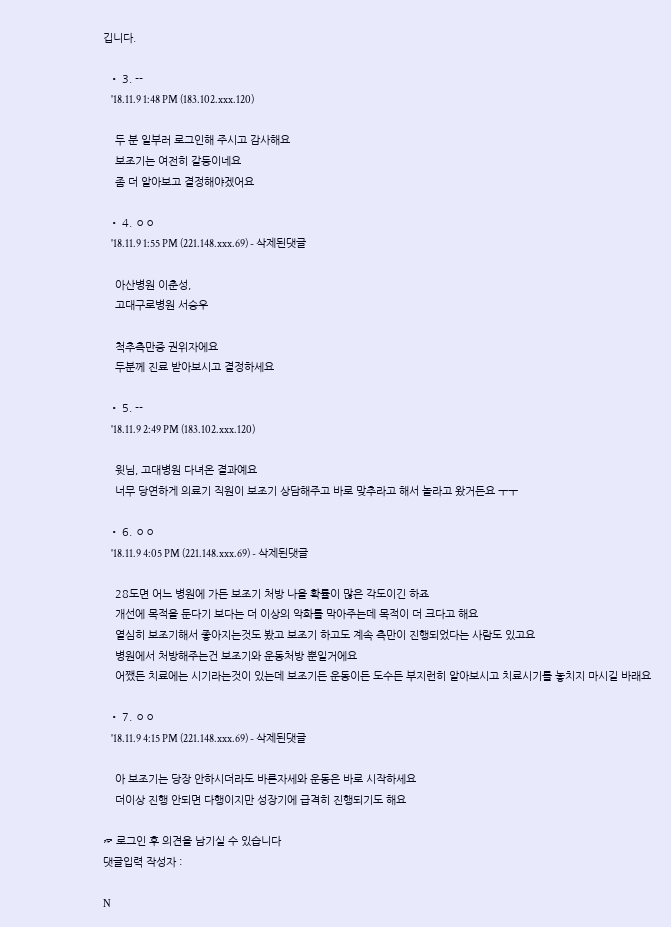깁니다.

  • 3. --
    '18.11.9 1:48 PM (183.102.xxx.120)

    두 분 일부러 로그인해 주시고 감사해요
    보조기는 여전히 갈등이네요
    좀 더 알아보고 결정해야겠어요

  • 4. ㅇㅇ
    '18.11.9 1:55 PM (221.148.xxx.69) - 삭제된댓글

    아산병원 이춘성,
    고대구로병원 서승우

    척추측만증 권위자에요
    두분께 진료 받아보시고 결정하세요

  • 5. --
    '18.11.9 2:49 PM (183.102.xxx.120)

    윗님, 고대병원 다녀온 결과예요
    너무 당연하게 의료기 직원이 보조기 상담해주고 바로 맞추라고 해서 놀라고 왔거든요 ㅜㅜ

  • 6. ㅇㅇ
    '18.11.9 4:05 PM (221.148.xxx.69) - 삭제된댓글

    28도면 어느 병원에 가든 보조기 처방 나올 확률이 많은 각도이긴 하죠
    개선에 목적을 둔다기 보다는 더 이상의 악화를 막아주는데 목적이 더 크다고 해요
    열심히 보조기해서 좋아지는것도 봤고 보조기 하고도 계속 측만이 진행되었다는 사람도 있고요
    병원에서 처방해주는건 보조기와 운동처방 뿐일거에요
    어쨌든 치료에는 시기라는것이 있는데 보조기든 운동이든 도수든 부지런히 알아보시고 치료시기를 놓치지 마시길 바래요

  • 7. ㅇㅇ
    '18.11.9 4:15 PM (221.148.xxx.69) - 삭제된댓글

    아 보조기는 당장 안하시더라도 바른자세와 운동은 바로 시작하세요
    더이상 진행 안되면 다행이지만 성장기에 급격히 진행되기도 해요

☞ 로그인 후 의견을 남기실 수 있습니다
댓글입력 작성자 :

N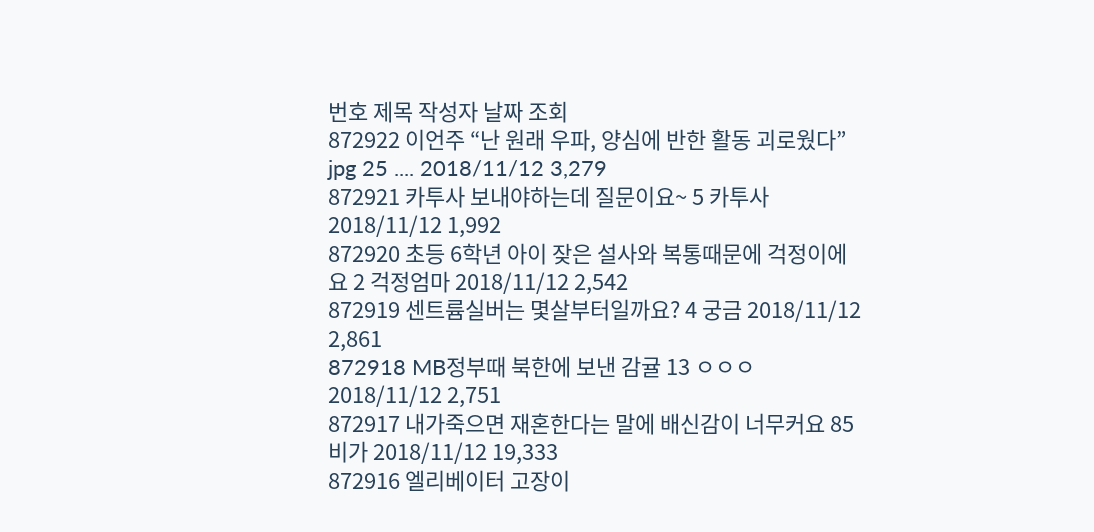번호 제목 작성자 날짜 조회
872922 이언주 “난 원래 우파, 양심에 반한 활동 괴로웠다” jpg 25 .... 2018/11/12 3,279
872921 카투사 보내야하는데 질문이요~ 5 카투사 2018/11/12 1,992
872920 초등 6학년 아이 잦은 설사와 복통때문에 걱정이에요 2 걱정엄마 2018/11/12 2,542
872919 센트륨실버는 몇살부터일까요? 4 궁금 2018/11/12 2,861
872918 MB정부때 북한에 보낸 감귤 13 ㅇㅇㅇ 2018/11/12 2,751
872917 내가죽으면 재혼한다는 말에 배신감이 너무커요 85 비가 2018/11/12 19,333
872916 엘리베이터 고장이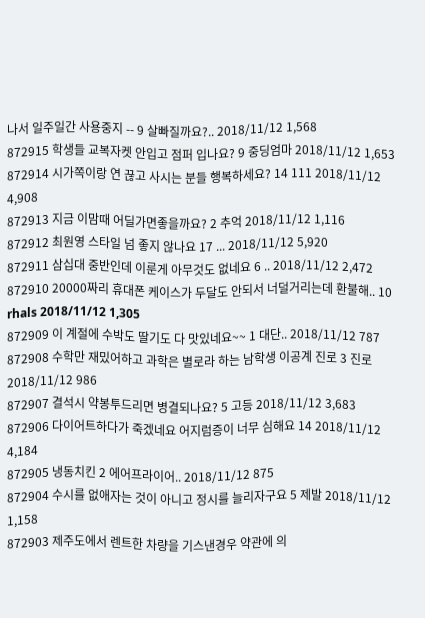나서 일주일간 사용중지 -- 9 살빠질까요?.. 2018/11/12 1,568
872915 학생들 교복자켓 안입고 점퍼 입나요? 9 중딩엄마 2018/11/12 1,653
872914 시가쪽이랑 연 끊고 사시는 분들 행복하세요? 14 111 2018/11/12 4,908
872913 지금 이맘때 어딜가면좋을까요? 2 추억 2018/11/12 1,116
872912 최원영 스타일 넘 좋지 않나요 17 ... 2018/11/12 5,920
872911 삼십대 중반인데 이룬게 아무것도 없네요 6 .. 2018/11/12 2,472
872910 20000짜리 휴대폰 케이스가 두달도 안되서 너덜거리는데 환불해.. 10 rhals 2018/11/12 1,305
872909 이 계절에 수박도 딸기도 다 맛있네요~~ 1 대단.. 2018/11/12 787
872908 수학만 재밌어하고 과학은 별로라 하는 남학생 이공계 진로 3 진로 2018/11/12 986
872907 결석시 약봉투드리면 병결되나요? 5 고등 2018/11/12 3,683
872906 다이어트하다가 죽겠네요 어지럼증이 너무 심해요 14 2018/11/12 4,184
872905 냉동치킨 2 에어프라이어.. 2018/11/12 875
872904 수시를 없애자는 것이 아니고 정시를 늘리자구요 5 제발 2018/11/12 1,158
872903 제주도에서 렌트한 차량을 기스낸경우 약관에 의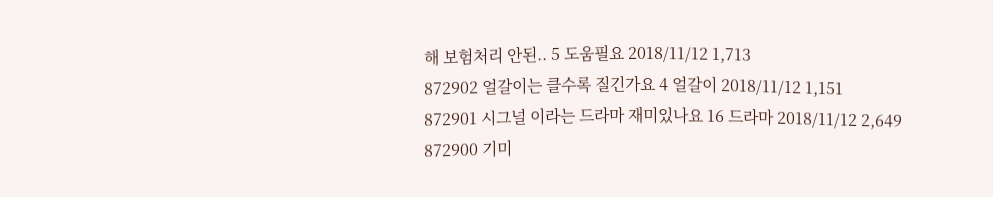해 보험처리 안된.. 5 도움필요 2018/11/12 1,713
872902 얼갈이는 클수록 질긴가요 4 얼갈이 2018/11/12 1,151
872901 시그널 이라는 드라마 재미있나요 16 드라마 2018/11/12 2,649
872900 기미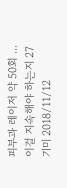피부과 레이저 약 50회 ... 이걸 지속해야 하는지 27 기미 2018/11/12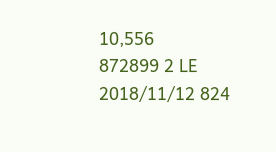10,556
872899 2 LE 2018/11/12 824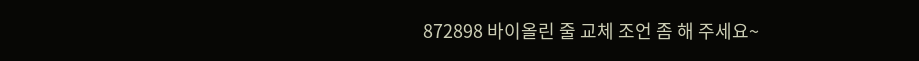872898 바이올린 줄 교체 조언 좀 해 주세요~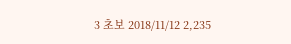3 초보 2018/11/12 2,235